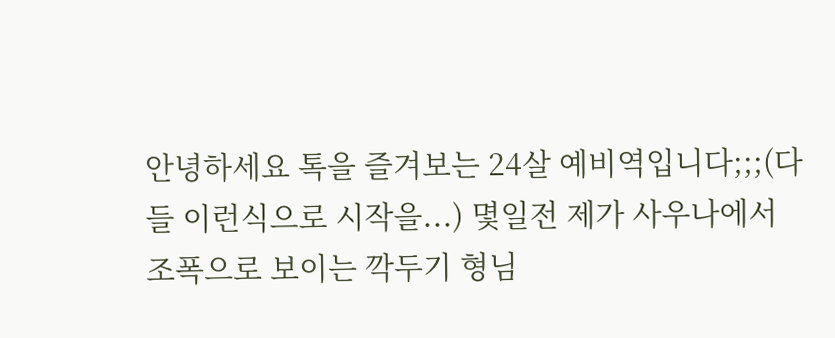안녕하세요 톡을 즐겨보는 24살 예비역입니다;;;(다들 이런식으로 시작을...) 몇일전 제가 사우나에서 조폭으로 보이는 깍두기 형님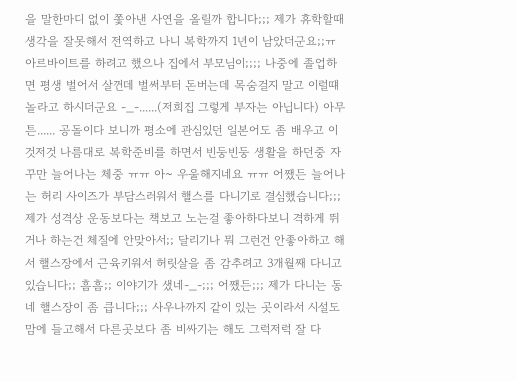을 말한마디 없이 쫓아낸 사연을 올릴까 합니다;;; 제가 휴학할때 생각을 잘못해서 전역하고 나니 복학까지 1년이 남았더군요;;ㅠ 아르바이트를 하려고 했으나 집에서 부모님이;;;; 나중에 졸업하면 평생 벌어서 살껀데 벌써부터 돈버는데 목숨걸지 말고 이럴떄 놀라고 하시더군요 -_-......(저희집 그렇게 부자는 아닙니다) 아무튼...... 공돌이다 보니까 평소에 관심있던 일본어도 좀 배우고 이것저것 나름대로 복학준비를 하면서 빈둥빈둥 생활을 하던중 자꾸만 늘어나는 체중 ㅠㅠ 아~ 우울해지네요 ㅠㅠ 어쨌든 늘어나는 허리 사이즈가 부담스러워서 핼스를 다니기로 결심했습니다;;; 제가 성격상 운동보다는 책보고 노는걸 좋아하다보니 격하게 뛰거나 하는건 체질에 안맞아서;; 달리기나 뭐 그런건 안좋아하고 해서 핼스장에서 근육키워서 허릿살을 좀 감추려고 3개월째 다니고 있습니다;; 흠흠;; 이야기가 샜네-_-;;; 어쨌든;;; 제가 다니는 동네 핼스장이 좀 큽니다;;; 사우나까지 같이 있는 곳이라서 시설도 맘에 들고해서 다른곳보다 좀 비싸기는 해도 그럭저럭 잘 다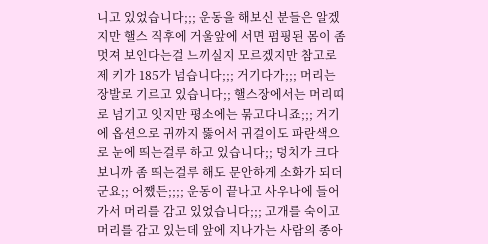니고 있었습니다;;; 운동을 해보신 분들은 알겠지만 핼스 직후에 거울앞에 서면 펌핑된 몸이 좀 멋져 보인다는걸 느끼실지 모르겠지만 참고로 제 키가 185가 넘습니다;;; 거기다가;;; 머리는 장발로 기르고 있습니다;; 핼스장에서는 머리띠로 넘기고 잇지만 평소에는 묶고다니죠;;; 거기에 옵션으로 귀까지 뚫어서 귀걸이도 파란색으로 눈에 띄는걸루 하고 있습니다;; 덩치가 크다보니까 좀 띄는걸루 해도 문안하게 소화가 되더군요;; 어쨌든;;;; 운동이 끝나고 사우나에 들어가서 머리를 감고 있었습니다;;; 고개를 숙이고 머리를 감고 있는데 앞에 지나가는 사람의 종아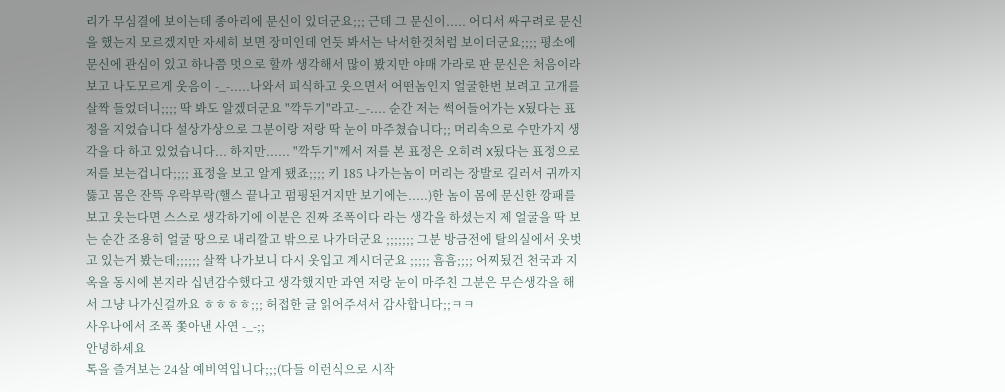리가 무심결에 보이는데 종아리에 문신이 있더군요;;; 근데 그 문신이..... 어디서 싸구려로 문신을 했는지 모르겠지만 자세히 보면 장미인데 언듯 봐서는 낙서한것처럼 보이더군요;;;; 평소에 문신에 관심이 있고 하나쯤 멋으로 할까 생각해서 많이 봤지만 야매 가라로 판 문신은 처음이라 보고 나도모르게 웃음이 -_-.....나와서 피식하고 웃으면서 어떤놈인지 얼굴한번 보려고 고개를 살짝 들었더니;;;; 딱 봐도 알겠더군요 "깍두기"라고-_-.... 순간 저는 썩어들어가는 X됬다는 표정을 지었습니다 설상가상으로 그분이랑 저랑 딱 눈이 마주쳤습니다;; 머리속으로 수만가지 생각을 다 하고 있었습니다... 하지만...... "깍두기"께서 저를 본 표정은 오히려 X됬다는 표정으로 저를 보는겁니다;;;; 표정을 보고 알게 됐죠;;;; 키 185 나가는놈이 머리는 장발로 길러서 귀까지 뚫고 몸은 잔뜩 우락부락(핼스 끝나고 펌핑된거지만 보기에는.....)한 놈이 몸에 문신한 깡패를 보고 웃는다면 스스로 생각하기에 이분은 진짜 조폭이다 라는 생각을 하셨는지 제 얼굴을 딱 보는 순간 조용히 얼굴 땅으로 내리깔고 밖으로 나가더군요 ;;;;;;; 그분 방금전에 탈의실에서 옷벗고 있는거 봤는데;;;;;; 살짝 나가보니 다시 옷입고 계시더군요 ;;;;; 흠흠;;;; 어찌됬건 천국과 지옥을 동시에 본지라 십년감수했다고 생각했지만 과연 저랑 눈이 마주친 그분은 무슨생각을 해서 그냥 나가신걸까요 ㅎㅎㅎㅎ;;; 허접한 글 읽어주셔서 감사합니다;;ㅋㅋ
사우나에서 조폭 쫓아낸 사연 -_-;;
안녕하세요
톡을 즐겨보는 24살 예비역입니다;;;(다들 이런식으로 시작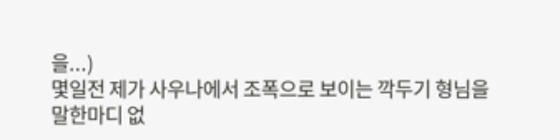을...)
몇일전 제가 사우나에서 조폭으로 보이는 깍두기 형님을
말한마디 없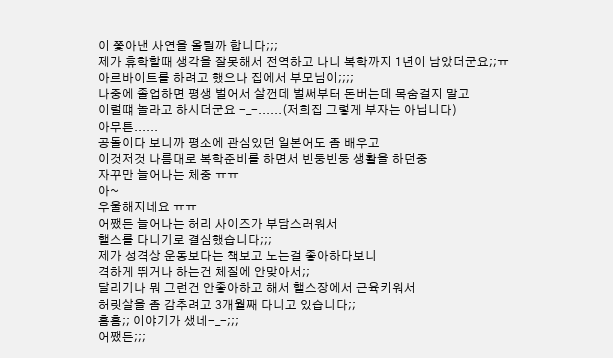이 쫓아낸 사연을 올릴까 합니다;;;
제가 휴학할때 생각을 잘못해서 전역하고 나니 복학까지 1년이 남았더군요;;ㅠ
아르바이트를 하려고 했으나 집에서 부모님이;;;;
나중에 졸업하면 평생 벌어서 살껀데 벌써부터 돈버는데 목숨걸지 말고
이럴떄 놀라고 하시더군요 -_-......(저희집 그렇게 부자는 아닙니다)
아무튼......
공돌이다 보니까 평소에 관심있던 일본어도 좀 배우고
이것저것 나름대로 복학준비를 하면서 빈둥빈둥 생활을 하던중
자꾸만 늘어나는 체중 ㅠㅠ
아~
우울해지네요 ㅠㅠ
어쨌든 늘어나는 허리 사이즈가 부담스러워서
핼스를 다니기로 결심했습니다;;;
제가 성격상 운동보다는 책보고 노는걸 좋아하다보니
격하게 뛰거나 하는건 체질에 안맞아서;;
달리기나 뭐 그런건 안좋아하고 해서 핼스장에서 근육키워서
허릿살을 좀 감추려고 3개월째 다니고 있습니다;;
흠흠;; 이야기가 샜네-_-;;;
어쨌든;;;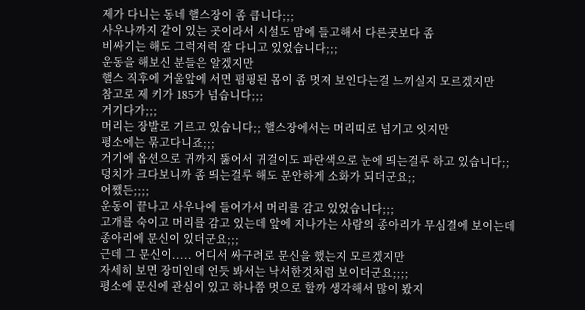제가 다니는 동네 핼스장이 좀 큽니다;;;
사우나까지 같이 있는 곳이라서 시설도 맘에 들고해서 다른곳보다 좀
비싸기는 해도 그럭저럭 잘 다니고 있었습니다;;;
운동을 해보신 분들은 알겠지만
핼스 직후에 거울앞에 서면 펌핑된 몸이 좀 멋져 보인다는걸 느끼실지 모르겠지만
참고로 제 키가 185가 넘습니다;;;
거기다가;;;
머리는 장발로 기르고 있습니다;; 핼스장에서는 머리띠로 넘기고 잇지만
평소에는 묶고다니죠;;;
거기에 옵션으로 귀까지 뚫어서 귀걸이도 파란색으로 눈에 띄는걸루 하고 있습니다;;
덩치가 크다보니까 좀 띄는걸루 해도 문안하게 소화가 되더군요;;
어쨌든;;;;
운동이 끝나고 사우나에 들어가서 머리를 감고 있었습니다;;;
고개를 숙이고 머리를 감고 있는데 앞에 지나가는 사람의 종아리가 무심결에 보이는데
종아리에 문신이 있더군요;;;
근데 그 문신이..... 어디서 싸구려로 문신을 했는지 모르겠지만
자세히 보면 장미인데 언듯 봐서는 낙서한것처럼 보이더군요;;;;
평소에 문신에 관심이 있고 하나쯤 멋으로 할까 생각해서 많이 봤지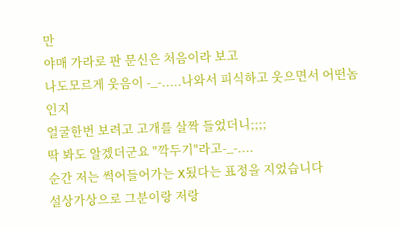만
야매 가라로 판 문신은 처음이라 보고
나도모르게 웃음이 -_-.....나와서 피식하고 웃으면서 어떤놈인지
얼굴한번 보려고 고개를 살짝 들었더니;;;;
딱 봐도 알겠더군요 "깍두기"라고-_-....
순간 저는 썩어들어가는 X됬다는 표정을 지었습니다
설상가상으로 그분이랑 저랑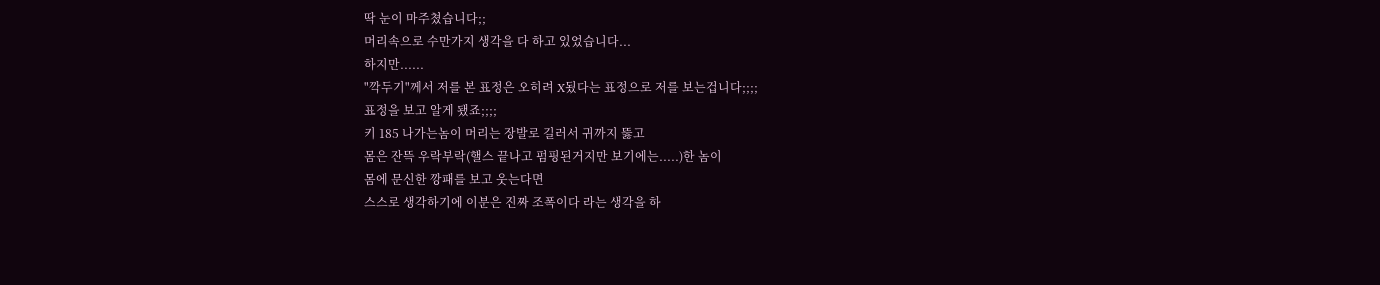딱 눈이 마주쳤습니다;;
머리속으로 수만가지 생각을 다 하고 있었습니다...
하지만......
"깍두기"께서 저를 본 표정은 오히려 X됬다는 표정으로 저를 보는겁니다;;;;
표정을 보고 알게 됐죠;;;;
키 185 나가는놈이 머리는 장발로 길러서 귀까지 뚫고
몸은 잔뜩 우락부락(핼스 끝나고 펌핑된거지만 보기에는.....)한 놈이
몸에 문신한 깡패를 보고 웃는다면
스스로 생각하기에 이분은 진짜 조폭이다 라는 생각을 하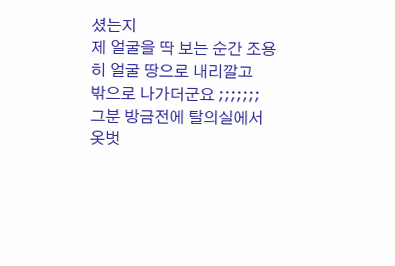셨는지
제 얼굴을 딱 보는 순간 조용히 얼굴 땅으로 내리깔고
밖으로 나가더군요 ;;;;;;;
그분 방금전에 탈의실에서 옷벗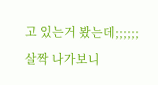고 있는거 봤는데;;;;;;
살짝 나가보니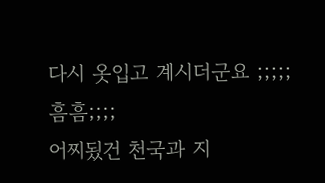다시 옷입고 계시더군요 ;;;;;
흠흠;;;;
어찌됬건 천국과 지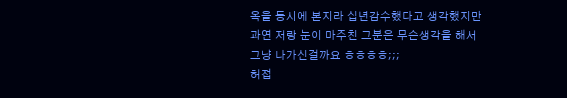옥을 동시에 본지라 십년감수했다고 생각했지만
과연 저랑 눈이 마주친 그분은 무슨생각을 해서
그냥 나가신걸까요 ㅎㅎㅎㅎ;;;
허접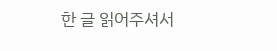한 글 읽어주셔서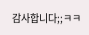감사합니다;;ㅋㅋ